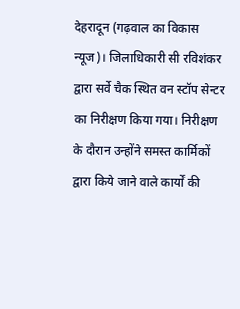देहरादून (गढ़वाल का विकास न्यूज)। जिलाधिकारी सी रविशंकर द्वारा सर्वे चैक स्थित वन स्टॉप सेन्टर का निरीक्षण किया गया। निरीक्षण के दौरान उन्होंने समस्त कार्मिकों द्वारा किये जाने वाले कार्यों की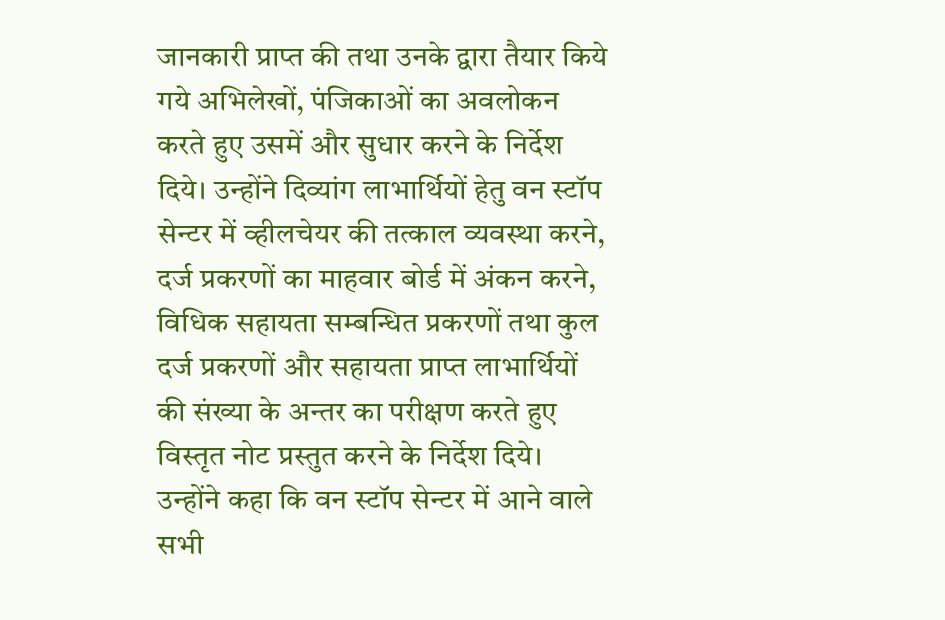जानकारी प्राप्त की तथा उनके द्वारा तैयार किये गये अभिलेखों, पंजिकाओं का अवलोकन करते हुए उसमें और सुधार करने के निर्देश दिये। उन्होंने दिव्यांग लाभार्थियों हेतु वन स्टॉप सेन्टर में व्हीलचेयर की तत्काल व्यवस्था करने, दर्ज प्रकरणों का माहवार बोर्ड में अंकन करने, विधिक सहायता सम्बन्धित प्रकरणों तथा कुल दर्ज प्रकरणों और सहायता प्राप्त लाभार्थियों की संख्या के अन्तर का परीक्षण करते हुए विस्तृत नोट प्रस्तुत करने के निर्देश दिये। उन्होंने कहा कि वन स्टॉप सेन्टर में आने वाले सभी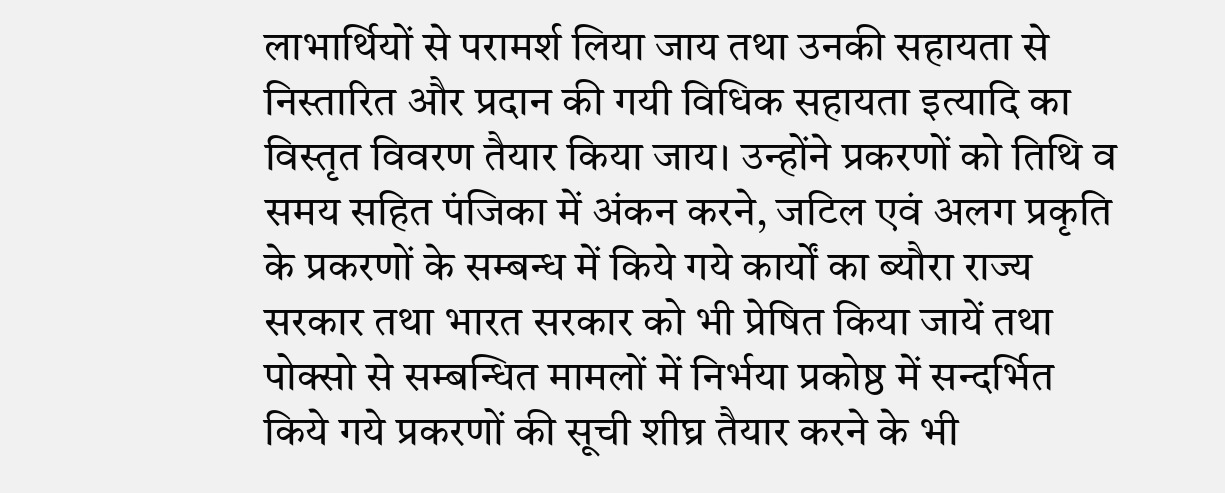लाभार्थियों से परामर्श लिया जाय तथा उनकी सहायता से निस्तारित और प्रदान की गयी विधिक सहायता इत्यादि का विस्तृत विवरण तैयार किया जाय। उन्होंने प्रकरणों को तिथि व समय सहित पंजिका में अंकन करने, जटिल एवं अलग प्रकृति के प्रकरणों के सम्बन्ध में किये गये कार्यों का ब्यौरा राज्य सरकार तथा भारत सरकार को भी प्रेषित किया जायें तथा पोक्सो से सम्बन्धित मामलों में निर्भया प्रकोष्ठ में सन्दर्भित किये गये प्रकरणों की सूची शीघ्र तैयार करने के भी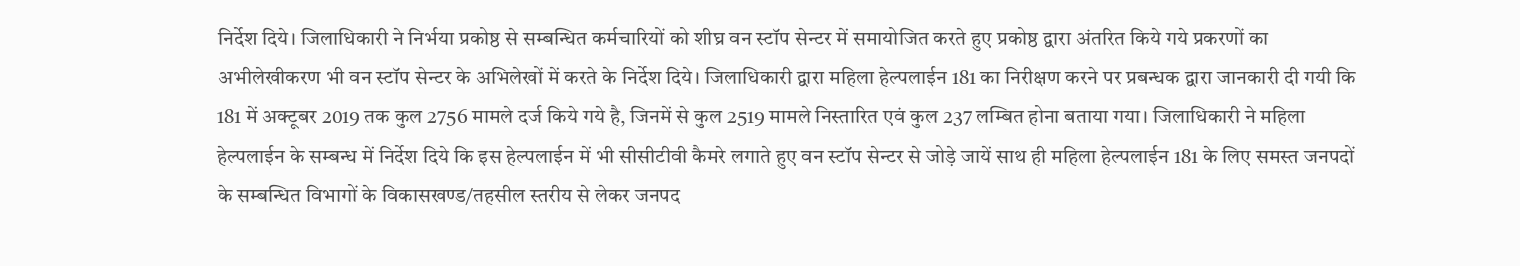निर्देश दिये। जिलाधिकारी ने निर्भया प्रकोष्ठ से सम्बन्धित कर्मचारियों को शीघ्र वन स्टॉप सेन्टर में समायोजित करते हुए प्रकोष्ठ द्वारा अंतरित किये गये प्रकरणों का अभीलेखीकरण भी वन स्टॉप सेन्टर के अभिलेखों में करते के निर्देश दिये। जिलाधिकारी द्वारा महिला हेल्पलाईन 181 का निरीक्षण करने पर प्रबन्धक द्वारा जानकारी दी गयी कि 181 में अक्टूबर 2019 तक कुल 2756 मामले दर्ज किये गये है, जिनमें से कुल 2519 मामले निस्तारित एवं कुल 237 लम्बित होना बताया गया। जिलाधिकारी ने महिला हेल्पलाईन के सम्बन्ध में निर्देश दिये कि इस हेल्पलाईन में भी सीसीटीवी कैमरे लगाते हुए वन स्टॉप सेन्टर से जोड़े जायें साथ ही महिला हेल्पलाईन 181 के लिए समस्त जनपदों के सम्बन्धित विभागों के विकासखण्ड/तहसील स्तरीय से लेकर जनपद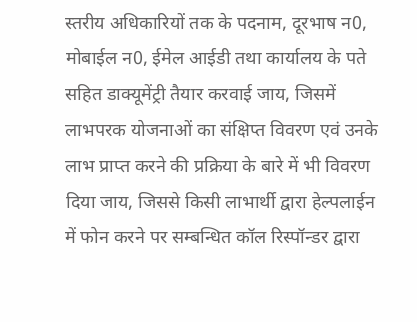स्तरीय अधिकारियों तक के पदनाम, दूरभाष न0, मोबाईल न0, ईमेल आईडी तथा कार्यालय के पते सहित डाक्यूमेंट्री तैयार करवाई जाय, जिसमें लाभपरक योजनाओं का संक्षिप्त विवरण एवं उनके लाभ प्राप्त करने की प्रक्रिया के बारे में भी विवरण दिया जाय, जिससे किसी लाभार्थी द्वारा हेल्पलाईन में फोन करने पर सम्बन्धित कॉल रिस्पॉन्डर द्वारा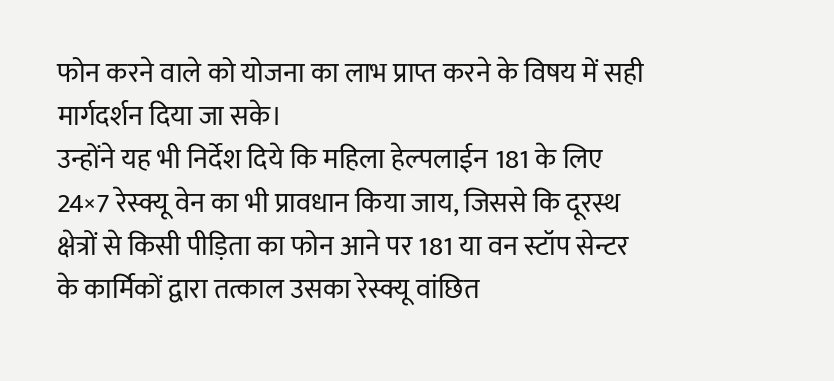फोन करने वाले को योजना का लाभ प्राप्त करने के विषय में सही मार्गदर्शन दिया जा सके।
उन्होंने यह भी निर्देश दिये कि महिला हेल्पलाईन 181 के लिए 24×7 रेस्क्यू वेन का भी प्रावधान किया जाय, जिससे कि दूरस्थ क्षेत्रों से किसी पीड़िता का फोन आने पर 181 या वन स्टॉप सेन्टर के कार्मिकों द्वारा तत्काल उसका रेस्क्यू वांछित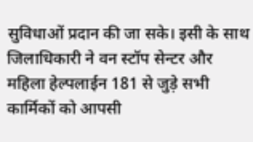सुविधाओं प्रदान की जा सके। इसी के साथ जिलाधिकारी ने वन स्टॉप सेन्टर और महिला हेल्पलाईन 181 से जुड़े सभी कार्मिकों को आपसी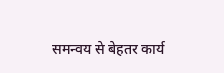समन्वय से बेहतर कार्य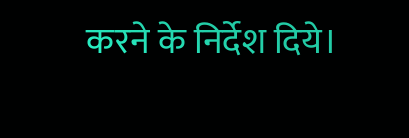करने के निर्देश दिये।